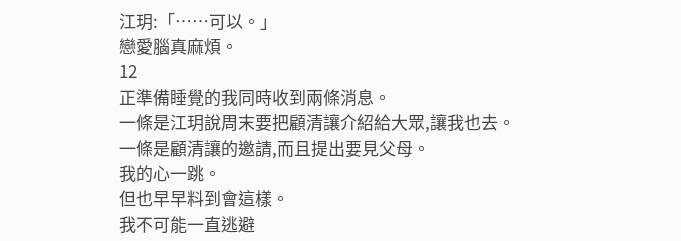江玥:「……可以。」
戀愛腦真麻煩。
12
正準備睡覺的我同時收到兩條消息。
一條是江玥說周末要把顧清讓介紹給大眾,讓我也去。
一條是顧清讓的邀請,而且提出要見父母。
我的心一跳。
但也早早料到會這樣。
我不可能一直逃避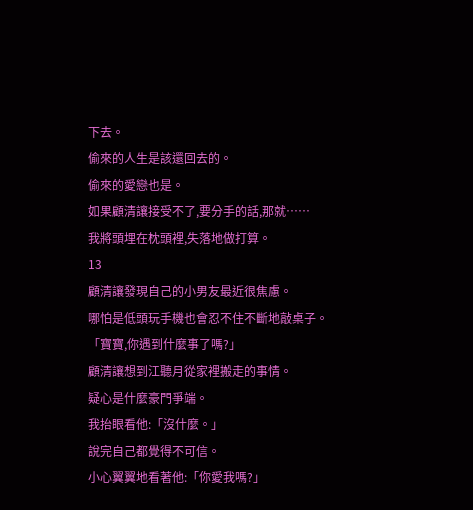下去。
偷來的人生是該還回去的。
偷來的愛戀也是。
如果顧清讓接受不了,要分手的話,那就……
我將頭埋在枕頭裡,失落地做打算。
13
顧清讓發現自己的小男友最近很焦慮。
哪怕是低頭玩手機也會忍不住不斷地敲桌子。
「寶寶,你遇到什麼事了嗎?」
顧清讓想到江聽月從家裡搬走的事情。
疑心是什麼豪門爭端。
我抬眼看他:「沒什麼。」
說完自己都覺得不可信。
小心翼翼地看著他:「你愛我嗎?」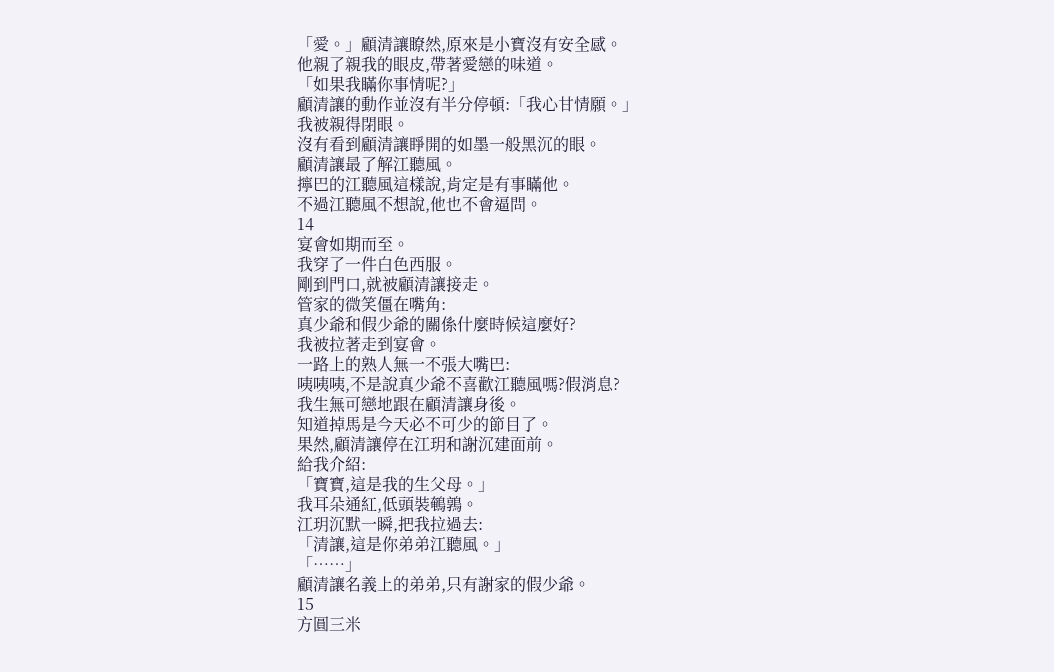「愛。」顧清讓瞭然,原來是小寶沒有安全感。
他親了親我的眼皮,帶著愛戀的味道。
「如果我瞞你事情呢?」
顧清讓的動作並沒有半分停頓:「我心甘情願。」
我被親得閉眼。
沒有看到顧清讓睜開的如墨一般黑沉的眼。
顧清讓最了解江聽風。
擰巴的江聽風這樣說,肯定是有事瞞他。
不過江聽風不想說,他也不會逼問。
14
宴會如期而至。
我穿了一件白色西服。
剛到門口,就被顧清讓接走。
管家的微笑僵在嘴角:
真少爺和假少爺的關係什麼時候這麼好?
我被拉著走到宴會。
一路上的熟人無一不張大嘴巴:
咦咦咦,不是說真少爺不喜歡江聽風嗎?假消息?
我生無可戀地跟在顧清讓身後。
知道掉馬是今天必不可少的節目了。
果然,顧清讓停在江玥和謝沉建面前。
給我介紹:
「寶寶,這是我的生父母。」
我耳朵通紅,低頭裝鵪鶉。
江玥沉默一瞬,把我拉過去:
「清讓,這是你弟弟江聽風。」
「……」
顧清讓名義上的弟弟,只有謝家的假少爺。
15
方圓三米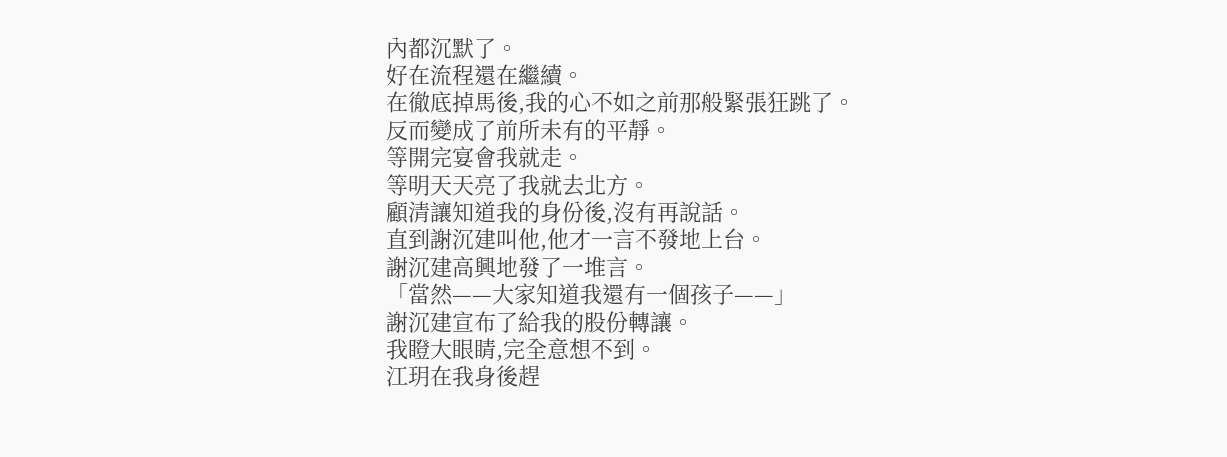內都沉默了。
好在流程還在繼續。
在徹底掉馬後,我的心不如之前那般緊張狂跳了。
反而變成了前所未有的平靜。
等開完宴會我就走。
等明天天亮了我就去北方。
顧清讓知道我的身份後,沒有再說話。
直到謝沉建叫他,他才一言不發地上台。
謝沉建高興地發了一堆言。
「當然——大家知道我還有一個孩子——」
謝沉建宣布了給我的股份轉讓。
我瞪大眼睛,完全意想不到。
江玥在我身後趕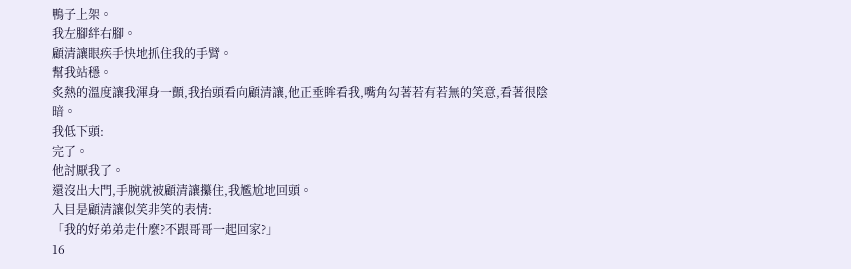鴨子上架。
我左腳絆右腳。
顧清讓眼疾手快地抓住我的手臂。
幫我站穩。
炙熱的溫度讓我渾身一顫,我抬頭看向顧清讓,他正垂眸看我,嘴角勾著若有若無的笑意,看著很陰暗。
我低下頭:
完了。
他討厭我了。
還沒出大門,手腕就被顧清讓攥住,我尷尬地回頭。
入目是顧清讓似笑非笑的表情:
「我的好弟弟走什麼?不跟哥哥一起回家?」
16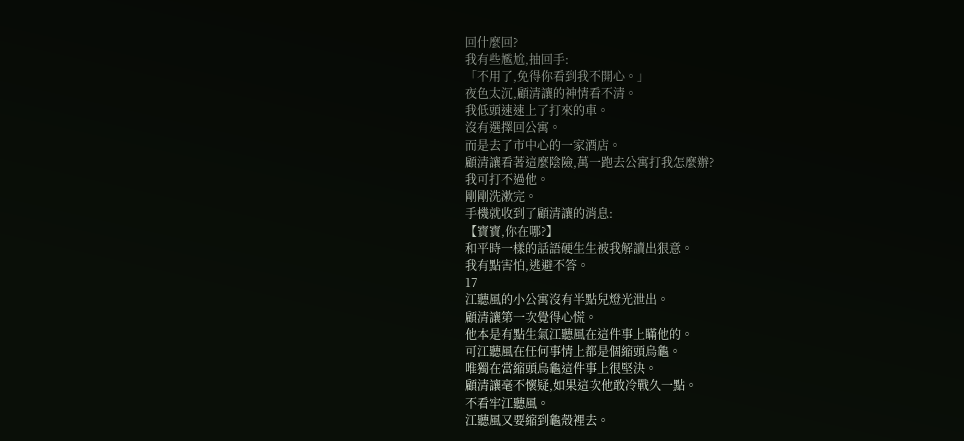回什麼回?
我有些尷尬,抽回手:
「不用了,免得你看到我不開心。」
夜色太沉,顧清讓的神情看不清。
我低頭速速上了打來的車。
沒有選擇回公寓。
而是去了市中心的一家酒店。
顧清讓看著這麼陰險,萬一跑去公寓打我怎麼辦?
我可打不過他。
剛剛洗漱完。
手機就收到了顧清讓的消息:
【寶寶,你在哪?】
和平時一樣的話語硬生生被我解讀出狠意。
我有點害怕,逃避不答。
17
江聽風的小公寓沒有半點兒燈光泄出。
顧清讓第一次覺得心慌。
他本是有點生氣江聽風在這件事上瞞他的。
可江聽風在任何事情上都是個縮頭烏龜。
唯獨在當縮頭烏龜這件事上很堅決。
顧清讓毫不懷疑,如果這次他敢冷戰久一點。
不看牢江聽風。
江聽風又要縮到龜殼裡去。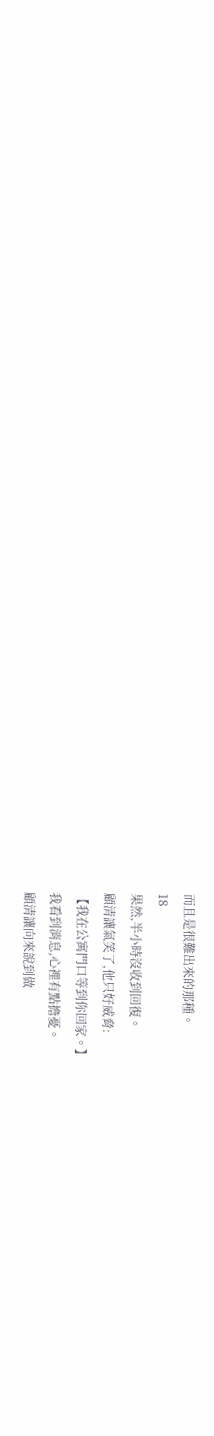而且是很難出來的那種。
18
果然,半小時沒收到回復。
顧清讓氣笑了,他只好威脅:
【我在公寓門口等到你回家。】
我看到消息,心裡有點擔憂。
顧清讓向來說到做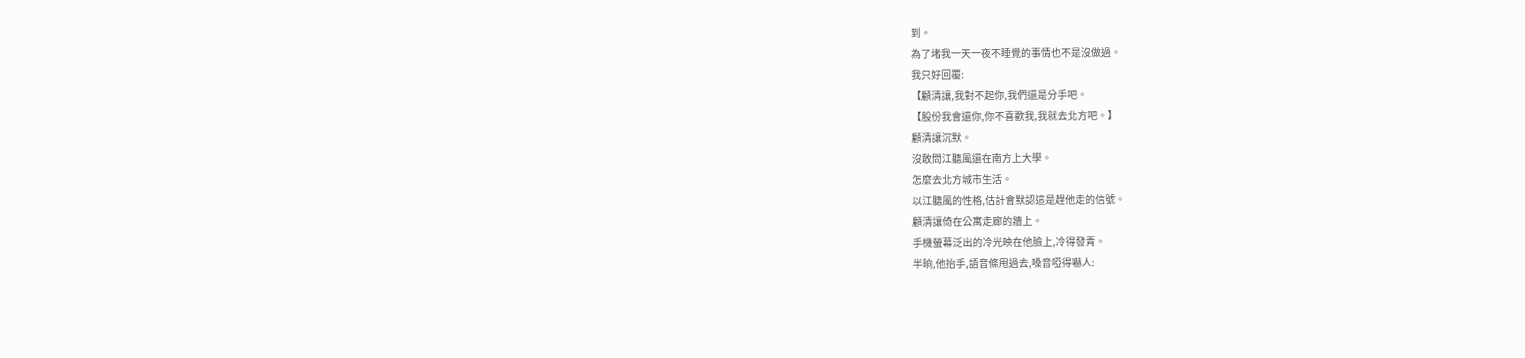到。
為了堵我一天一夜不睡覺的事情也不是沒做過。
我只好回覆:
【顧清讓,我對不起你,我們還是分手吧。
【股份我會還你,你不喜歡我,我就去北方吧。】
顧清讓沉默。
沒敢問江聽風還在南方上大學。
怎麼去北方城市生活。
以江聽風的性格,估計會默認這是趕他走的信號。
顧清讓倚在公寓走廊的牆上。
手機螢幕泛出的冷光映在他臉上,冷得發青。
半晌,他抬手,語音條甩過去,嗓音啞得嚇人: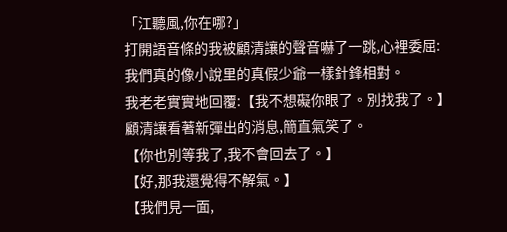「江聽風,你在哪?」
打開語音條的我被顧清讓的聲音嚇了一跳,心裡委屈:
我們真的像小說里的真假少爺一樣針鋒相對。
我老老實實地回覆:【我不想礙你眼了。別找我了。】
顧清讓看著新彈出的消息,簡直氣笑了。
【你也別等我了,我不會回去了。】
【好,那我還覺得不解氣。】
【我們見一面,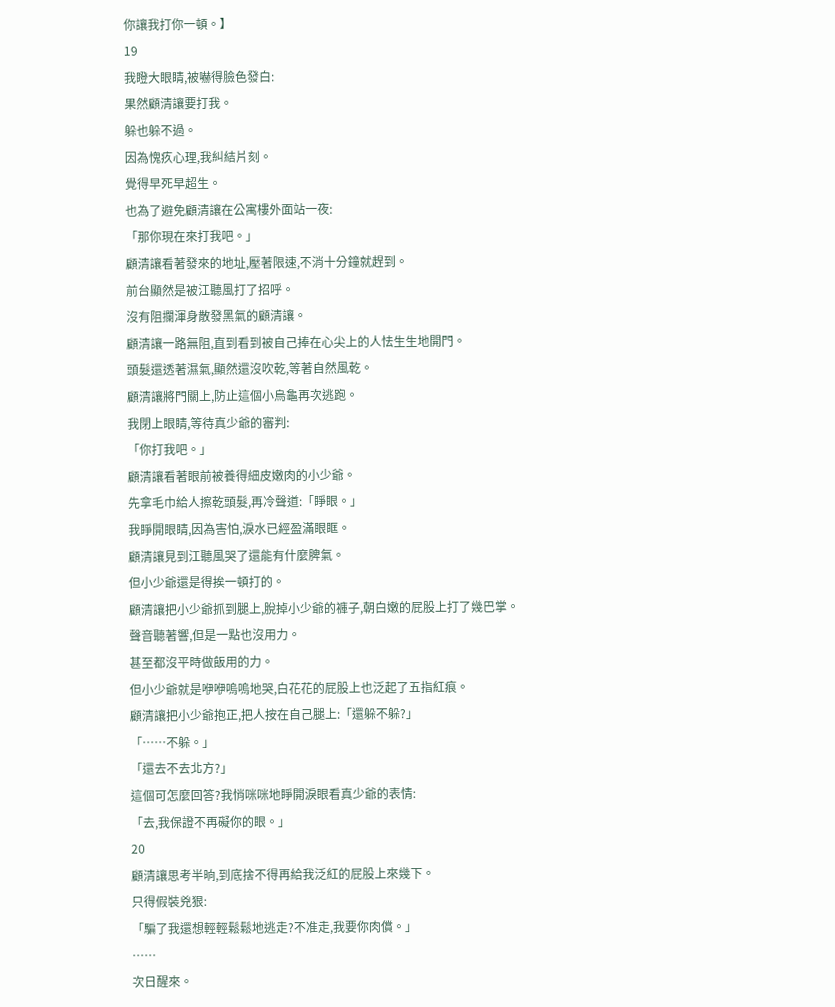你讓我打你一頓。】
19
我瞪大眼睛,被嚇得臉色發白:
果然顧清讓要打我。
躲也躲不過。
因為愧疚心理,我糾結片刻。
覺得早死早超生。
也為了避免顧清讓在公寓樓外面站一夜:
「那你現在來打我吧。」
顧清讓看著發來的地址,壓著限速,不消十分鐘就趕到。
前台顯然是被江聽風打了招呼。
沒有阻攔渾身散發黑氣的顧清讓。
顧清讓一路無阻,直到看到被自己捧在心尖上的人怯生生地開門。
頭髮還透著濕氣,顯然還沒吹乾,等著自然風乾。
顧清讓將門關上,防止這個小烏龜再次逃跑。
我閉上眼睛,等待真少爺的審判:
「你打我吧。」
顧清讓看著眼前被養得細皮嫩肉的小少爺。
先拿毛巾給人擦乾頭髮,再冷聲道:「睜眼。」
我睜開眼睛,因為害怕,淚水已經盈滿眼眶。
顧清讓見到江聽風哭了還能有什麼脾氣。
但小少爺還是得挨一頓打的。
顧清讓把小少爺抓到腿上,脫掉小少爺的褲子,朝白嫩的屁股上打了幾巴掌。
聲音聽著響,但是一點也沒用力。
甚至都沒平時做飯用的力。
但小少爺就是咿咿嗚嗚地哭,白花花的屁股上也泛起了五指紅痕。
顧清讓把小少爺抱正,把人按在自己腿上:「還躲不躲?」
「……不躲。」
「還去不去北方?」
這個可怎麼回答?我悄咪咪地睜開淚眼看真少爺的表情:
「去,我保證不再礙你的眼。」
20
顧清讓思考半晌,到底捨不得再給我泛紅的屁股上來幾下。
只得假裝兇狠:
「騙了我還想輕輕鬆鬆地逃走?不准走,我要你肉償。」
……
次日醒來。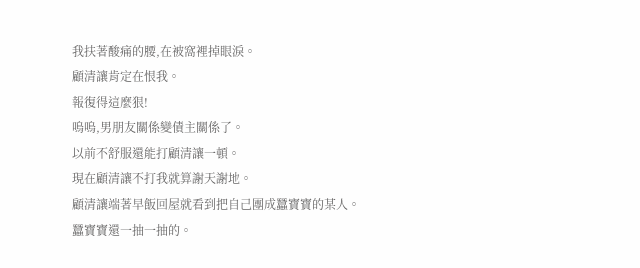我扶著酸痛的腰,在被窩裡掉眼淚。
顧清讓肯定在恨我。
報復得這麼狠!
嗚嗚,男朋友關係變債主關係了。
以前不舒服還能打顧清讓一頓。
現在顧清讓不打我就算謝天謝地。
顧清讓端著早飯回屋就看到把自己團成蠶寶寶的某人。
蠶寶寶還一抽一抽的。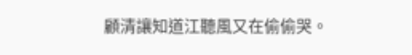顧清讓知道江聽風又在偷偷哭。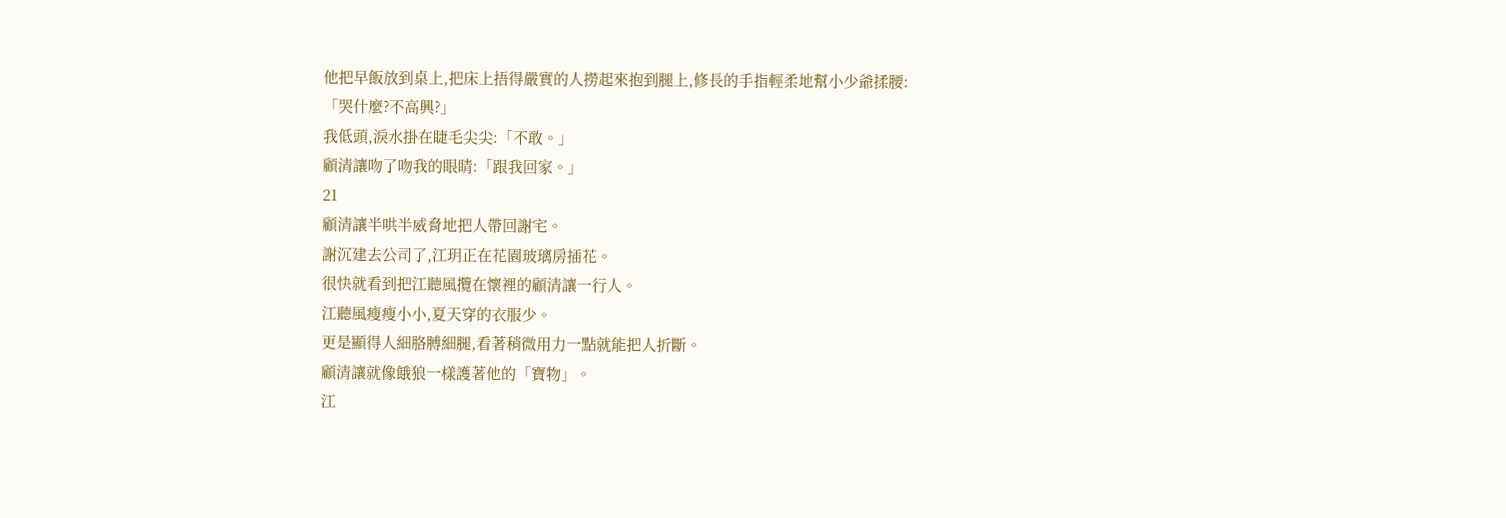他把早飯放到桌上,把床上捂得嚴實的人撈起來抱到腿上,修長的手指輕柔地幫小少爺揉腰:
「哭什麼?不高興?」
我低頭,淚水掛在睫毛尖尖:「不敢。」
顧清讓吻了吻我的眼睛:「跟我回家。」
21
顧清讓半哄半威脅地把人帶回謝宅。
謝沉建去公司了,江玥正在花園玻璃房插花。
很快就看到把江聽風攬在懷裡的顧清讓一行人。
江聽風瘦瘦小小,夏天穿的衣服少。
更是顯得人細胳膊細腿,看著稍微用力一點就能把人折斷。
顧清讓就像餓狼一樣護著他的「寶物」。
江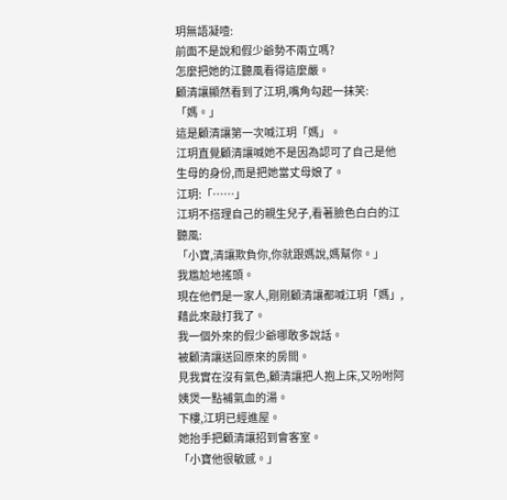玥無語凝噎:
前面不是說和假少爺勢不兩立嗎?
怎麼把她的江聽風看得這麼嚴。
顧清讓顯然看到了江玥,嘴角勾起一抹笑:「媽。」
這是顧清讓第一次喊江玥「媽」。
江玥直覺顧清讓喊她不是因為認可了自己是他生母的身份,而是把她當丈母娘了。
江玥:「……」
江玥不搭理自己的親生兒子,看著臉色白白的江聽風:
「小寶,清讓欺負你,你就跟媽說,媽幫你。」
我尷尬地搖頭。
現在他們是一家人,剛剛顧清讓都喊江玥「媽」,藉此來敲打我了。
我一個外來的假少爺哪敢多說話。
被顧清讓送回原來的房間。
見我實在沒有氣色,顧清讓把人抱上床,又吩咐阿姨煲一點補氣血的湯。
下樓,江玥已經進屋。
她抬手把顧清讓招到會客室。
「小寶他很敏感。」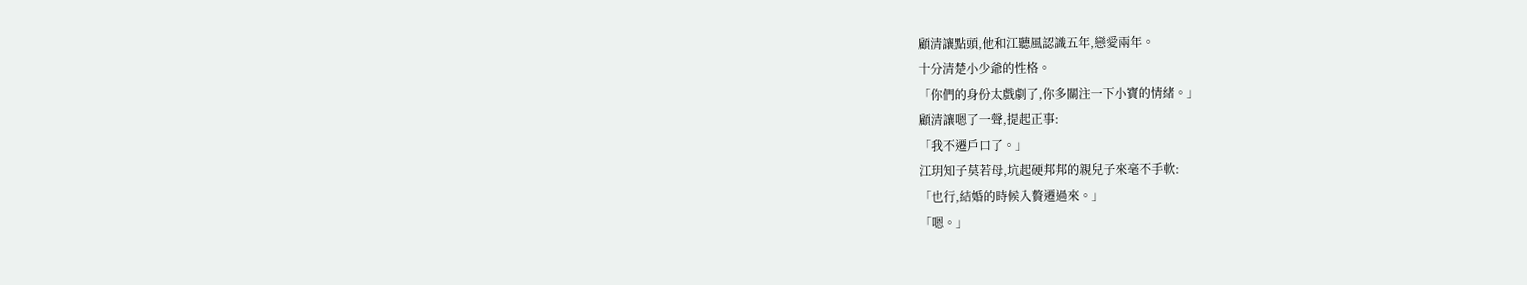顧清讓點頭,他和江聽風認識五年,戀愛兩年。
十分清楚小少爺的性格。
「你們的身份太戲劇了,你多關注一下小寶的情緒。」
顧清讓嗯了一聲,提起正事:
「我不遷戶口了。」
江玥知子莫若母,坑起硬邦邦的親兒子來毫不手軟:
「也行,結婚的時候入贅遷過來。」
「嗯。」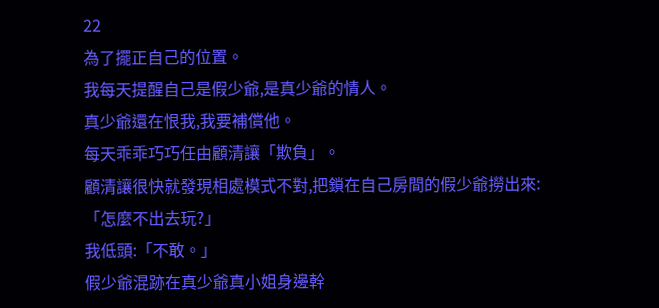22
為了擺正自己的位置。
我每天提醒自己是假少爺,是真少爺的情人。
真少爺還在恨我,我要補償他。
每天乖乖巧巧任由顧清讓「欺負」。
顧清讓很快就發現相處模式不對,把鎖在自己房間的假少爺撈出來:
「怎麼不出去玩?」
我低頭:「不敢。」
假少爺混跡在真少爺真小姐身邊幹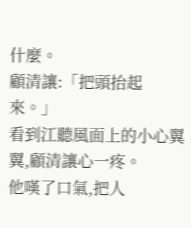什麼。
顧清讓:「把頭抬起來。」
看到江聽風面上的小心翼翼,顧清讓心一疼。
他嘆了口氣,把人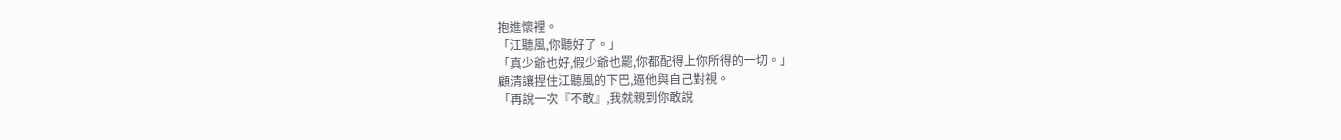抱進懷裡。
「江聽風,你聽好了。」
「真少爺也好,假少爺也罷,你都配得上你所得的一切。」
顧清讓捏住江聽風的下巴,逼他與自己對視。
「再說一次『不敢』,我就親到你敢說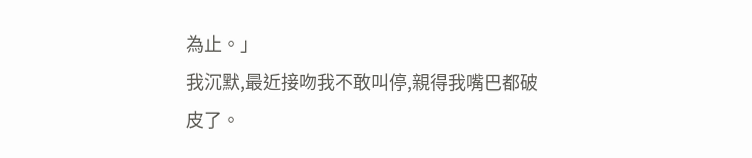為止。」
我沉默,最近接吻我不敢叫停,親得我嘴巴都破皮了。